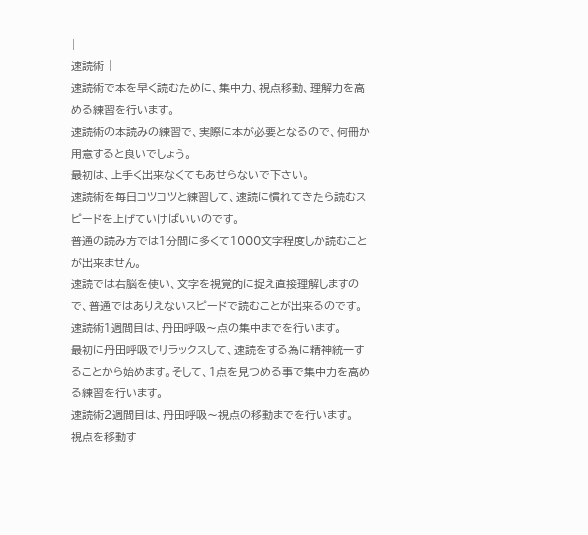|
速読術 |
速読術で本を早く読むために、集中力、視点移動、理解力を高める練習を行います。
速読術の本読みの練習で、実際に本が必要となるので、何冊か用意すると良いでしょう。
最初は、上手く出来なくてもあせらないで下さい。
速読術を毎日コツコツと練習して、速読に慣れてきたら読むスピードを上げていけばいいのです。
普通の読み方では1分間に多くて1000文字程度しか読むことが出来ません。
速読では右脳を使い、文字を視覚的に捉え直接理解しますので、普通ではありえないスピードで読むことが出来るのです。
速読術1週間目は、丹田呼吸〜点の集中までを行います。
最初に丹田呼吸でリラックスして、速読をする為に精神統一することから始めます。そして、1点を見つめる事で集中力を高める練習を行います。
速読術2週間目は、丹田呼吸〜視点の移動までを行います。
視点を移動す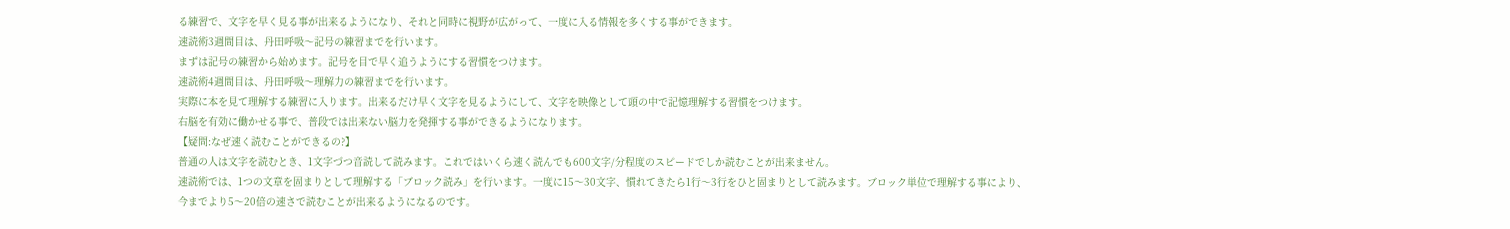る練習で、文字を早く見る事が出来るようになり、それと同時に視野が広がって、一度に入る情報を多くする事ができます。
速読術3週間目は、丹田呼吸〜記号の練習までを行います。
まずは記号の練習から始めます。記号を目で早く追うようにする習慣をつけます。
速読術4週間目は、丹田呼吸〜理解力の練習までを行います。
実際に本を見て理解する練習に入ります。出来るだけ早く文字を見るようにして、文字を映像として頭の中で記憶理解する習慣をつけます。
右脳を有効に働かせる事で、普段では出来ない脳力を発揮する事ができるようになります。
【疑問:なぜ速く読むことができるの?】
普通の人は文字を読むとき、1文字づつ音読して読みます。これではいくら速く読んでも600文字/分程度のスピードでしか読むことが出来ません。
速読術では、1つの文章を固まりとして理解する「ブロック読み」を行います。一度に15〜30文字、慣れてきたら1行〜3行をひと固まりとして読みます。ブロック単位で理解する事により、今までより5〜20倍の速さで読むことが出来るようになるのです。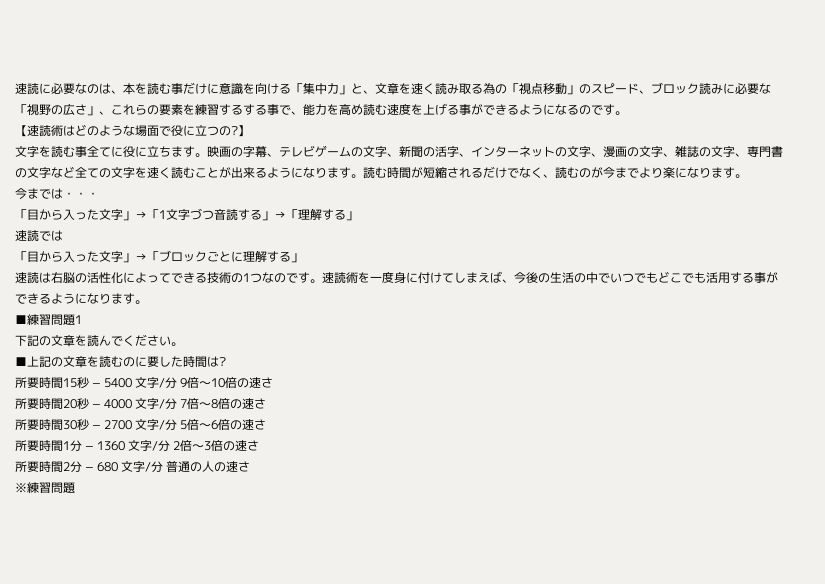速読に必要なのは、本を読む事だけに意識を向ける「集中力」と、文章を速く読み取る為の「視点移動」のスピード、ブロック読みに必要な「視野の広さ」、これらの要素を練習するする事で、能力を高め読む速度を上げる事ができるようになるのです。
【速読術はどのような場面で役に立つの?】
文字を読む事全てに役に立ちます。映画の字幕、テレビゲームの文字、新聞の活字、インターネットの文字、漫画の文字、雑誌の文字、専門書の文字など全ての文字を速く読むことが出来るようになります。読む時間が短縮されるだけでなく、読むのが今までより楽になります。
今までは・・・
「目から入った文字」→「1文字づつ音読する」→「理解する」
速読では
「目から入った文字」→「ブロックごとに理解する」
速読は右脳の活性化によってできる技術の1つなのです。速読術を一度身に付けてしまえば、今後の生活の中でいつでもどこでも活用する事ができるようになります。
■練習問題1
下記の文章を読んでください。
■上記の文章を読むのに要した時間は?
所要時間15秒 − 5400 文字/分 9倍〜10倍の速さ
所要時間20秒 − 4000 文字/分 7倍〜8倍の速さ
所要時間30秒 − 2700 文字/分 5倍〜6倍の速さ
所要時間1分 − 1360 文字/分 2倍〜3倍の速さ
所要時間2分 − 680 文字/分 普通の人の速さ
※練習問題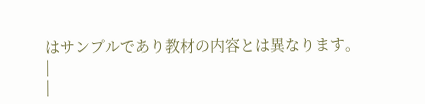はサンプルであり教材の内容とは異なります。
|
|